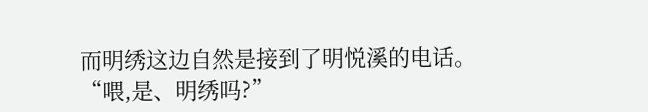而明绣这边自然是接到了明悦溪的电话。
“喂,是、明绣吗?”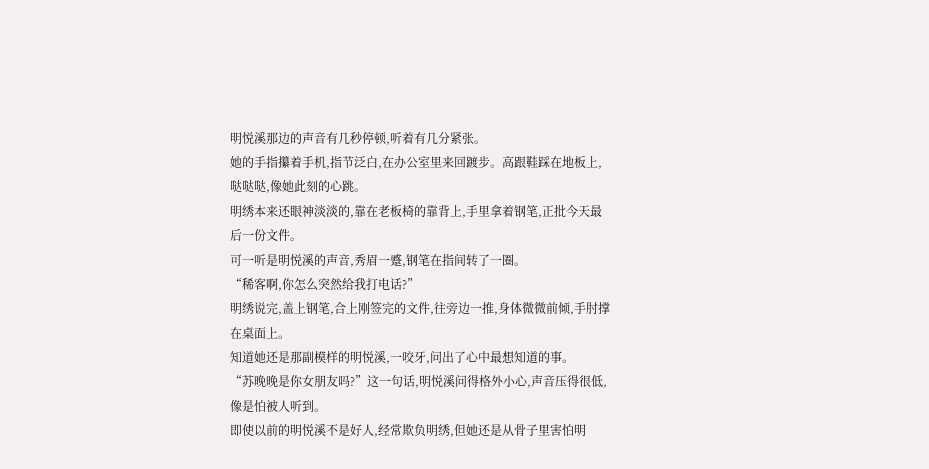明悦溪那边的声音有几秒停顿,听着有几分紧张。
她的手指攥着手机,指节泛白,在办公室里来回踱步。高跟鞋踩在地板上,哒哒哒,像她此刻的心跳。
明绣本来还眼神淡淡的,靠在老板椅的靠背上,手里拿着钢笔,正批今天最后一份文件。
可一听是明悦溪的声音,秀眉一蹙,钢笔在指间转了一圈。
“稀客啊,你怎么突然给我打电话?”
明绣说完,盖上钢笔,合上刚签完的文件,往旁边一推,身体微微前倾,手肘撑在桌面上。
知道她还是那副模样的明悦溪,一咬牙,问出了心中最想知道的事。
“苏晚晚是你女朋友吗?”这一句话,明悦溪问得格外小心,声音压得很低,像是怕被人听到。
即使以前的明悦溪不是好人,经常欺负明绣,但她还是从骨子里害怕明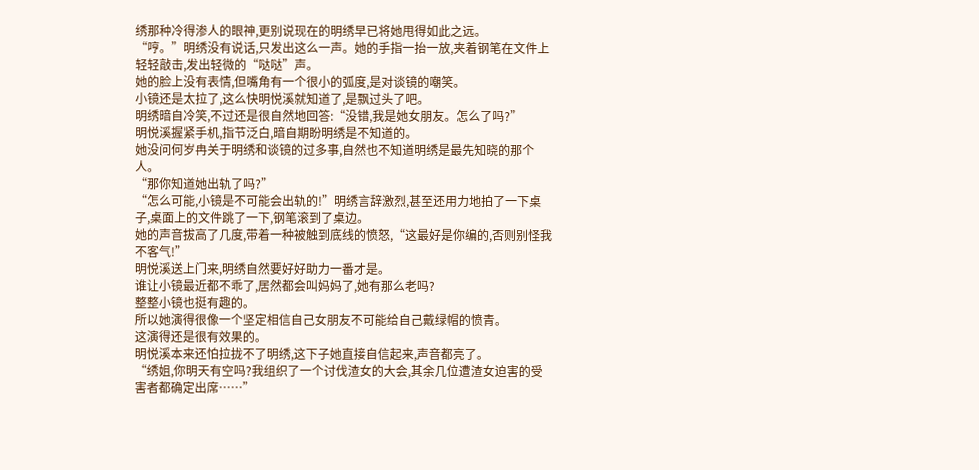绣那种冷得渗人的眼神,更别说现在的明绣早已将她甩得如此之远。
“哼。”明绣没有说话,只发出这么一声。她的手指一抬一放,夹着钢笔在文件上轻轻敲击,发出轻微的“哒哒”声。
她的脸上没有表情,但嘴角有一个很小的弧度,是对谈镜的嘲笑。
小镜还是太拉了,这么快明悦溪就知道了,是飘过头了吧。
明绣暗自冷笑,不过还是很自然地回答:“没错,我是她女朋友。怎么了吗?”
明悦溪握紧手机,指节泛白,暗自期盼明绣是不知道的。
她没问何岁冉关于明绣和谈镜的过多事,自然也不知道明绣是最先知晓的那个人。
“那你知道她出轨了吗?”
“怎么可能,小镜是不可能会出轨的!”明绣言辞激烈,甚至还用力地拍了一下桌子,桌面上的文件跳了一下,钢笔滚到了桌边。
她的声音拔高了几度,带着一种被触到底线的愤怒,“这最好是你编的,否则别怪我不客气!”
明悦溪送上门来,明绣自然要好好助力一番才是。
谁让小镜最近都不乖了,居然都会叫妈妈了,她有那么老吗?
整整小镜也挺有趣的。
所以她演得很像一个坚定相信自己女朋友不可能给自己戴绿帽的愤青。
这演得还是很有效果的。
明悦溪本来还怕拉拢不了明绣,这下子她直接自信起来,声音都亮了。
“绣姐,你明天有空吗?我组织了一个讨伐渣女的大会,其余几位遭渣女迫害的受害者都确定出席……”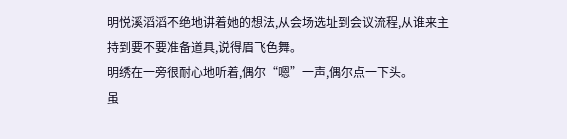明悦溪滔滔不绝地讲着她的想法,从会场选址到会议流程,从谁来主持到要不要准备道具,说得眉飞色舞。
明绣在一旁很耐心地听着,偶尔“嗯”一声,偶尔点一下头。
虽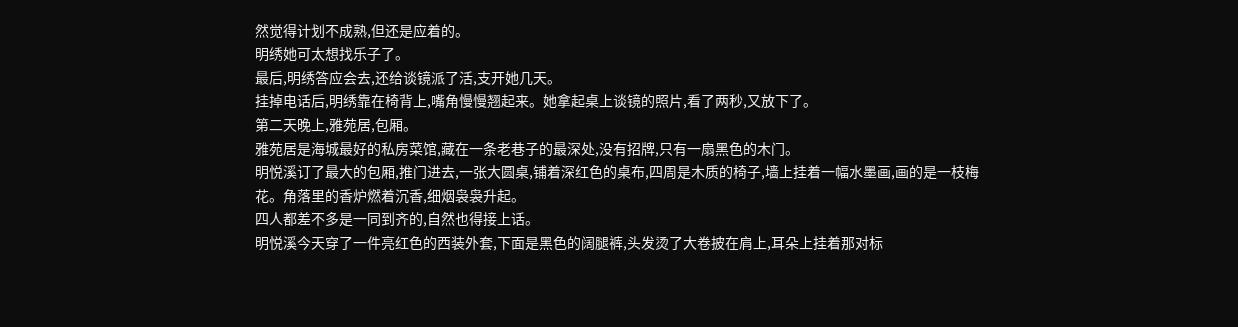然觉得计划不成熟,但还是应着的。
明绣她可太想找乐子了。
最后,明绣答应会去,还给谈镜派了活,支开她几天。
挂掉电话后,明绣靠在椅背上,嘴角慢慢翘起来。她拿起桌上谈镜的照片,看了两秒,又放下了。
第二天晚上,雅苑居,包厢。
雅苑居是海城最好的私房菜馆,藏在一条老巷子的最深处,没有招牌,只有一扇黑色的木门。
明悦溪订了最大的包厢,推门进去,一张大圆桌,铺着深红色的桌布,四周是木质的椅子,墙上挂着一幅水墨画,画的是一枝梅花。角落里的香炉燃着沉香,细烟袅袅升起。
四人都差不多是一同到齐的,自然也得接上话。
明悦溪今天穿了一件亮红色的西装外套,下面是黑色的阔腿裤,头发烫了大卷披在肩上,耳朵上挂着那对标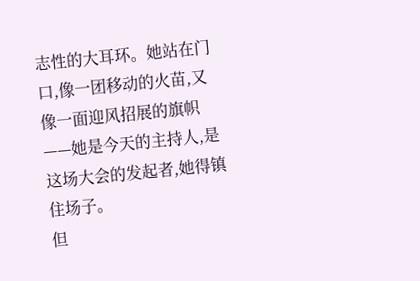志性的大耳环。她站在门口,像一团移动的火苗,又像一面迎风招展的旗帜——她是今天的主持人,是这场大会的发起者,她得镇住场子。
但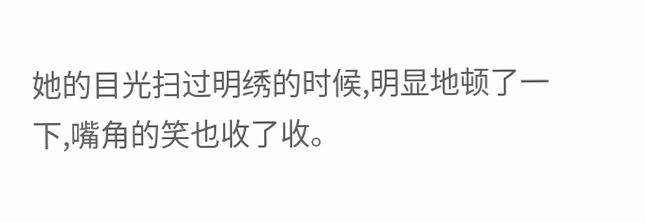她的目光扫过明绣的时候,明显地顿了一下,嘴角的笑也收了收。